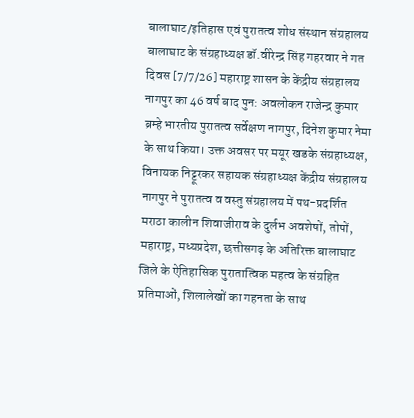बालाघाट/इतिहास एवं पुरातत्व शोध संस्थान संग्रहालय बालाघाट के संग्रहाध्यक्ष डॉ.वीरेन्द्र सिंह गहरवार ने गत दिवस [7/7/26] महाराष्ट्र शासन के केंद्रीय संग्रहालय नागपुर का 46 वर्ष बाद पुन: अवलोकन राजेन्द्र कुमार ब्रम्हे भारतीय पुरातत्व सर्वेक्षण नागपुर, दिनेश कुमार नेमा के साथ किया। उक्त अवसर पर मयूर खडके संग्रहाध्यक्ष, विनायक निट्टूरकर सहायक संग्रहाध्यक्ष केंद्रीय संग्रहालय नागपुर ने पुरातत्व व वस्तु संग्रहालय में पथ-प्रदर्शित मराठा कालीन शिवाजीराव के दुर्लभ अवशेषों, तोपों, महाराष्ट्र, मध्यप्रदेश, छत्तीसगढ़ के अतिरिक्त बालाघाट जिले के ऐतिहासिक पुरातात्विक महत्व के संग्रहित प्रतिमाओं, शिलालेखों का गहनता के साथ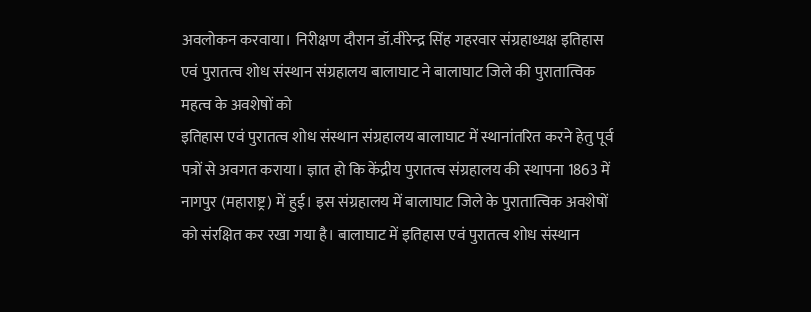अवलोकन करवाया। निरीक्षण दौरान डॉ.वीरेन्द्र सिंह गहरवार संग्रहाध्यक्ष इतिहास एवं पुरातत्व शोध संस्थान संग्रहालय बालाघाट ने बालाघाट जिले की पुरातात्विक महत्व के अवशेषों को
इतिहास एवं पुरातत्व शोध संस्थान संग्रहालय बालाघाट में स्थानांतरित करने हेतु पूर्व पत्रों से अवगत कराया। ज्ञात हो कि केंद्रीय पुरातत्व संग्रहालय की स्थापना 1863 में नागपुर (महाराष्ट्र) में हुई। इस संग्रहालय में बालाघाट जिले के पुरातात्विक अवशेषों को संरक्षित कर रखा गया है। बालाघाट में इतिहास एवं पुरातत्व शोध संस्थान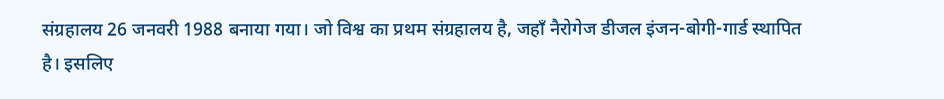संग्रहालय 26 जनवरी 1988 बनाया गया। जो विश्व का प्रथम संग्रहालय है, जहाँ नैरोगेज डीजल इंजन-बोगी-गार्ड स्थापित है। इसलिए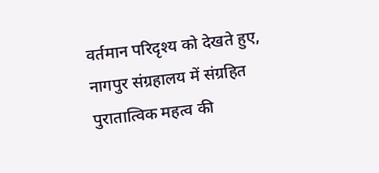वर्तमान परिदृश्य को देखते हुए, नागपुर संग्रहालय में संग्रहित पुरातात्विक महत्व की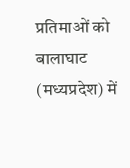प्रतिमाओं को बालाघाट (मध्यप्रदेश) में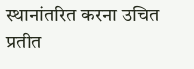स्थानांतरित करना उचित प्रतीत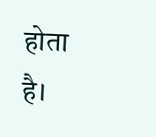होता है।